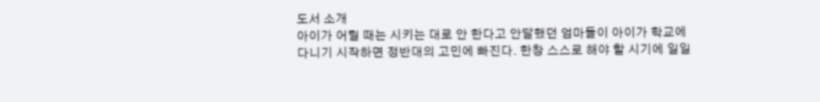도서 소개
아이가 어릴 때는 시키는 대로 안 한다고 안달했던 엄마들이 아이가 학교에 다니기 시작하면 정반대의 고민에 빠진다. 한창 스스로 해야 할 시기에 일일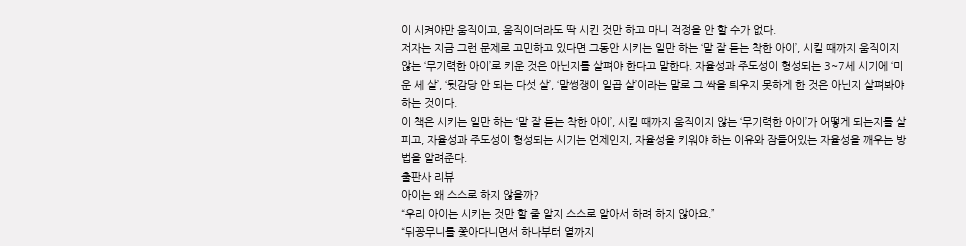이 시켜야만 움직이고, 움직이더라도 딱 시킨 것만 하고 마니 걱정을 안 할 수가 없다.
저자는 지금 그런 문제로 고민하고 있다면 그동안 시키는 일만 하는 ‘말 잘 듣는 착한 아이’, 시킬 때까지 움직이지 않는 ‘무기력한 아이’로 키운 것은 아닌지를 살펴야 한다고 말한다. 자율성과 주도성이 형성되는 3~7세 시기에 ‘미운 세 살’, ‘뒷감당 안 되는 다섯 살’, ‘말썽쟁이 일곱 살’이라는 말로 그 싹을 틔우지 못하게 한 것은 아닌지 살펴봐야 하는 것이다.
이 책은 시키는 일만 하는 ‘말 잘 듣는 착한 아이’, 시킬 때까지 움직이지 않는 ‘무기력한 아이’가 어떻게 되는지를 살피고, 자율성과 주도성이 형성되는 시기는 언제인지, 자율성을 키워야 하는 이유와 잠들어있는 자율성을 깨우는 방법을 알려준다.
출판사 리뷰
아이는 왜 스스로 하지 않을까?
“우리 아이는 시키는 것만 할 줄 알지 스스로 알아서 하려 하지 않아요.”
“뒤꽁무니를 쫓아다니면서 하나부터 열까지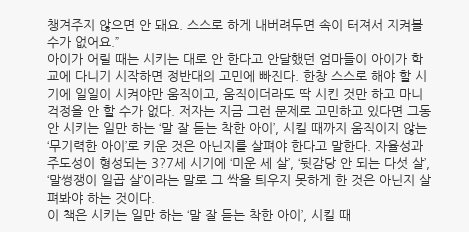챙겨주지 않으면 안 돼요. 스스로 하게 내버려두면 속이 터져서 지켜볼 수가 없어요.”
아이가 어릴 때는 시키는 대로 안 한다고 안달했던 엄마들이 아이가 학교에 다니기 시작하면 정반대의 고민에 빠진다. 한창 스스로 해야 할 시기에 일일이 시켜야만 움직이고, 움직이더라도 딱 시킨 것만 하고 마니 걱정을 안 할 수가 없다. 저자는 지금 그런 문제로 고민하고 있다면 그동안 시키는 일만 하는 ‘말 잘 듣는 착한 아이’, 시킬 때까지 움직이지 않는 ‘무기력한 아이’로 키운 것은 아닌지를 살펴야 한다고 말한다. 자율성과 주도성이 형성되는 3?7세 시기에 ‘미운 세 살’, ‘뒷감당 안 되는 다섯 살’, ‘말썽쟁이 일곱 살’이라는 말로 그 싹을 틔우지 못하게 한 것은 아닌지 살펴봐야 하는 것이다.
이 책은 시키는 일만 하는 ‘말 잘 듣는 착한 아이’, 시킬 때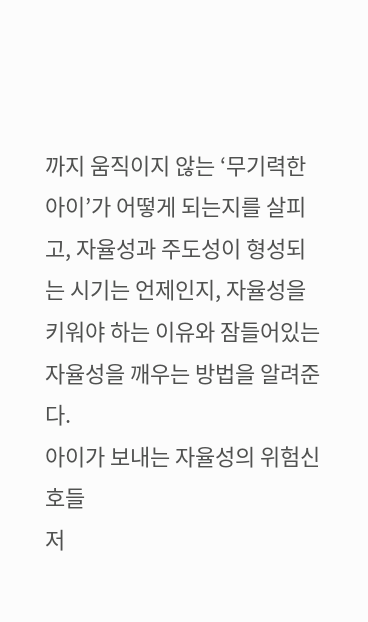까지 움직이지 않는 ‘무기력한 아이’가 어떻게 되는지를 살피고, 자율성과 주도성이 형성되는 시기는 언제인지, 자율성을 키워야 하는 이유와 잠들어있는 자율성을 깨우는 방법을 알려준다.
아이가 보내는 자율성의 위험신호들
저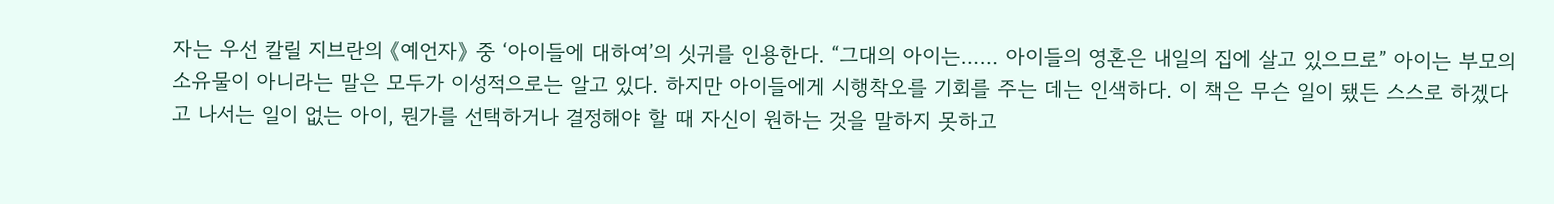자는 우선 칼릴 지브란의 《예언자》 중 ‘아이들에 대하여’의 싯귀를 인용한다. “그대의 아이는…… 아이들의 영혼은 내일의 집에 살고 있으므로” 아이는 부모의 소유물이 아니라는 말은 모두가 이성적으로는 알고 있다. 하지만 아이들에게 시행착오를 기회를 주는 데는 인색하다. 이 책은 무슨 일이 됐든 스스로 하겠다고 나서는 일이 없는 아이, 뭔가를 선택하거나 결정해야 할 때 자신이 원하는 것을 말하지 못하고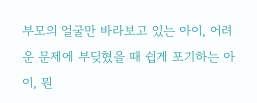부모의 얼굴만 바라보고 있는 아이, 어려운 문제에 부딪혔을 때 쉽게 포기하는 아이, 뭔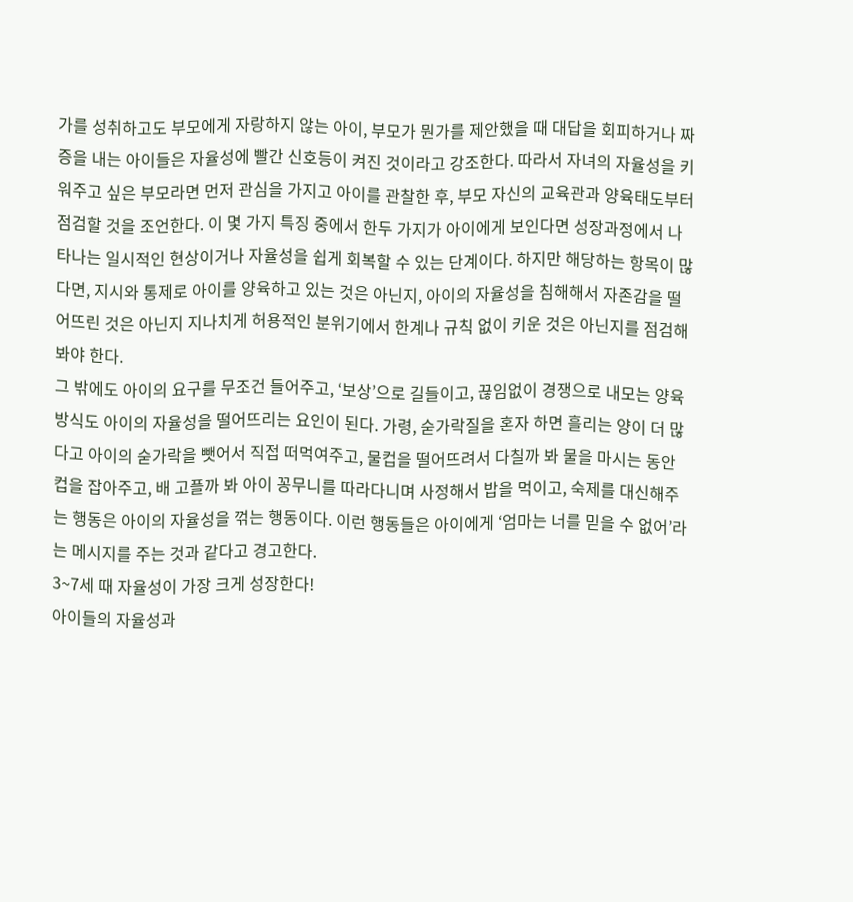가를 성취하고도 부모에게 자랑하지 않는 아이, 부모가 뭔가를 제안했을 때 대답을 회피하거나 짜증을 내는 아이들은 자율성에 빨간 신호등이 켜진 것이라고 강조한다. 따라서 자녀의 자율성을 키워주고 싶은 부모라면 먼저 관심을 가지고 아이를 관찰한 후, 부모 자신의 교육관과 양육태도부터 점검할 것을 조언한다. 이 몇 가지 특징 중에서 한두 가지가 아이에게 보인다면 성장과정에서 나타나는 일시적인 현상이거나 자율성을 쉽게 회복할 수 있는 단계이다. 하지만 해당하는 항목이 많다면, 지시와 통제로 아이를 양육하고 있는 것은 아닌지, 아이의 자율성을 침해해서 자존감을 떨어뜨린 것은 아닌지 지나치게 허용적인 분위기에서 한계나 규칙 없이 키운 것은 아닌지를 점검해봐야 한다.
그 밖에도 아이의 요구를 무조건 들어주고, ‘보상’으로 길들이고, 끊임없이 경쟁으로 내모는 양육방식도 아이의 자율성을 떨어뜨리는 요인이 된다. 가령, 숟가락질을 혼자 하면 흘리는 양이 더 많다고 아이의 숟가락을 뺏어서 직접 떠먹여주고, 물컵을 떨어뜨려서 다칠까 봐 물을 마시는 동안 컵을 잡아주고, 배 고플까 봐 아이 꽁무니를 따라다니며 사정해서 밥을 먹이고, 숙제를 대신해주는 행동은 아이의 자율성을 꺾는 행동이다. 이런 행동들은 아이에게 ‘엄마는 너를 믿을 수 없어’라는 메시지를 주는 것과 같다고 경고한다.
3~7세 때 자율성이 가장 크게 성장한다!
아이들의 자율성과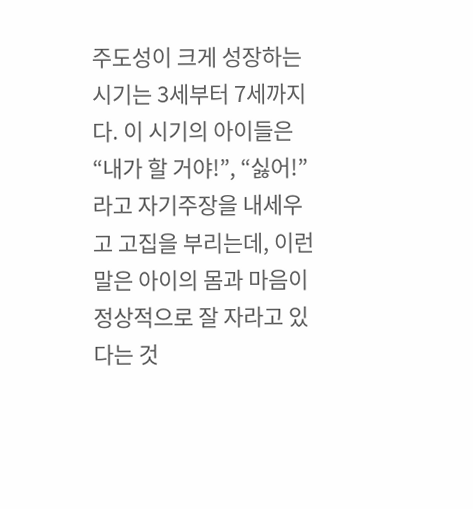주도성이 크게 성장하는 시기는 3세부터 7세까지다. 이 시기의 아이들은 “내가 할 거야!”, “싫어!”라고 자기주장을 내세우고 고집을 부리는데, 이런 말은 아이의 몸과 마음이 정상적으로 잘 자라고 있다는 것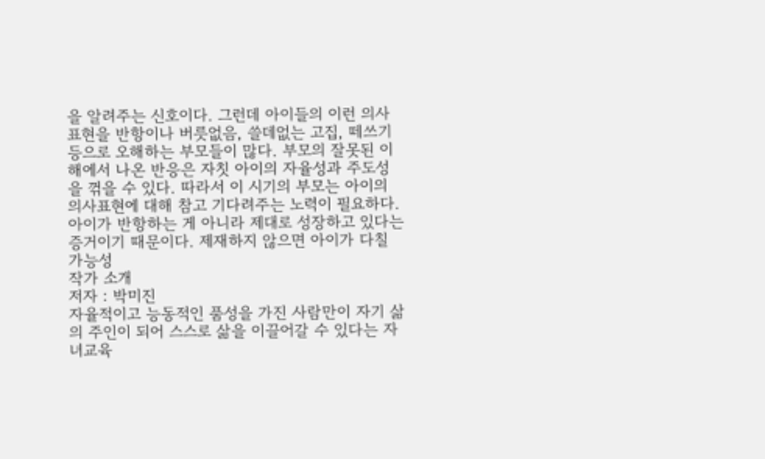을 알려주는 신호이다. 그런데 아이들의 이런 의사표현을 반항이나 버릇없음, 쓸데없는 고집, 떼쓰기 등으로 오해하는 부모들이 많다. 부모의 잘못된 이해에서 나온 반응은 자칫 아이의 자율성과 주도성을 꺾을 수 있다. 따라서 이 시기의 부모는 아이의 의사표현에 대해 참고 기다려주는 노력이 필요하다. 아이가 반항하는 게 아니라 제대로 성장하고 있다는 증거이기 때문이다. 제재하지 않으면 아이가 다칠 가능성
작가 소개
저자 : 박미진
자율적이고 능동적인 품성을 가진 사람만이 자기 삶의 주인이 되어 스스로 삶을 이끌어갈 수 있다는 자녀교육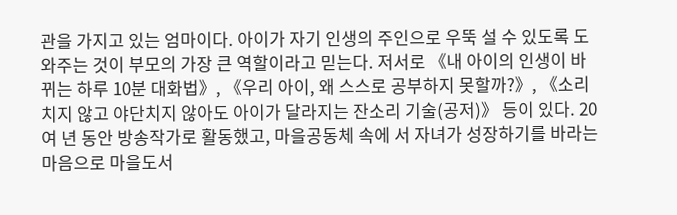관을 가지고 있는 엄마이다. 아이가 자기 인생의 주인으로 우뚝 설 수 있도록 도와주는 것이 부모의 가장 큰 역할이라고 믿는다. 저서로 《내 아이의 인생이 바뀌는 하루 10분 대화법》, 《우리 아이, 왜 스스로 공부하지 못할까?》, 《소리치지 않고 야단치지 않아도 아이가 달라지는 잔소리 기술(공저)》 등이 있다. 20여 년 동안 방송작가로 활동했고, 마을공동체 속에 서 자녀가 성장하기를 바라는 마음으로 마을도서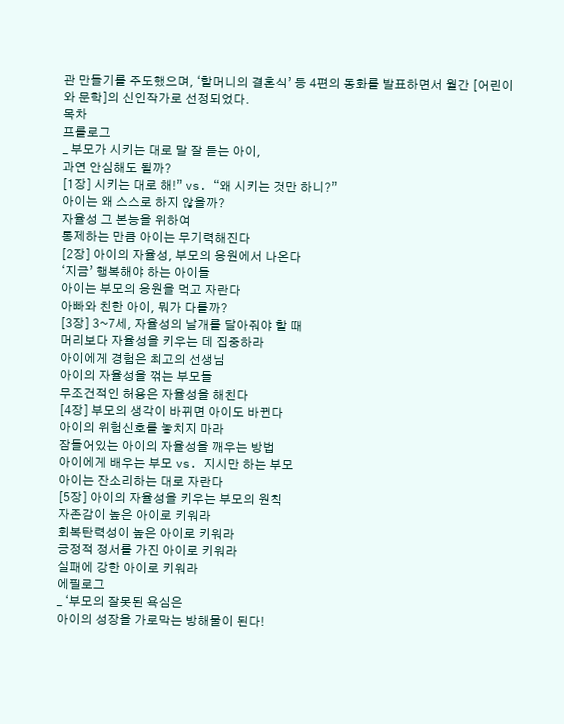관 만들기를 주도했으며, ‘할머니의 결혼식’ 등 4편의 동화를 발표하면서 월간 [어린이와 문학]의 신인작가로 선정되었다.
목차
프롤로그
_ 부모가 시키는 대로 말 잘 듣는 아이,
과연 안심해도 될까?
[1장] 시키는 대로 해!” vs. “왜 시키는 것만 하니?”
아이는 왜 스스로 하지 않을까?
자율성 그 본능을 위하여
통제하는 만큼 아이는 무기력해진다
[2장] 아이의 자율성, 부모의 응원에서 나온다
‘지금’ 행복해야 하는 아이들
아이는 부모의 응원을 먹고 자란다
아빠와 친한 아이, 뭐가 다를까?
[3장] 3~7세, 자율성의 날개를 달아줘야 할 때
머리보다 자율성을 키우는 데 집중하라
아이에게 경험은 최고의 선생님
아이의 자율성을 꺾는 부모들
무조건적인 허용은 자율성을 해친다
[4장] 부모의 생각이 바뀌면 아이도 바뀐다
아이의 위험신호를 놓치지 마라
잠들어있는 아이의 자율성을 깨우는 방법
아이에게 배우는 부모 vs. 지시만 하는 부모
아이는 잔소리하는 대로 자란다
[5장] 아이의 자율성을 키우는 부모의 원칙
자존감이 높은 아이로 키워라
회복탄력성이 높은 아이로 키워라
긍정적 정서를 가진 아이로 키워라
실패에 강한 아이로 키워라
에필로그
_ ‘부모의 잘못된 욕심은
아이의 성장을 가로막는 방해물이 된다!